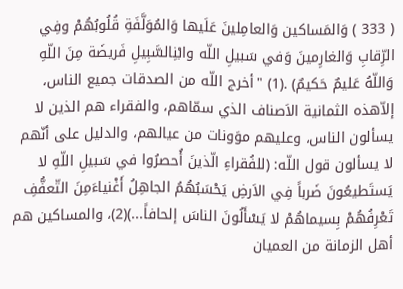( 333 ) وَالمَساكين وَالعامِلينَ عَلَيها وَالمُوَلَّفَةِ قُلُوبُهُمْ وفِي الرِّقابِ وَالغارِمينَ وَفي سَبيلِ اللّه وابْنِالسَّبِيلِ فَريضَة مِنَ اللّهِ وَاللّهُ عَليمٌ حَكيمٌ) .(1) "أخرج اللّه من الصدقات جميع الناس، إلاّهذه الثمانية الاَصناف الذي سمّاهم، والفقراء هم الذين لا يسألون الناس، وعليهم موَونات من عيالهم، والدليل على أنّهم لا يسألون قول اللّه: (للفُقراءِ الّذينَ أُحصرُوا في سَبيلِ اللّهِ لا يَستَطيعُونَ ضَرباً فِي الاَرضِ يَحْسَبُهُمُ الجاهِلُ أَغْنياءَمِنَ التّعفُّفِ تَعْرِفُهُمْ بِسيماهُمْ لا يَسْأَلُونَ الناسَ إلحافاً...)(2)، والمساكين هم أهل الزمانة من العميان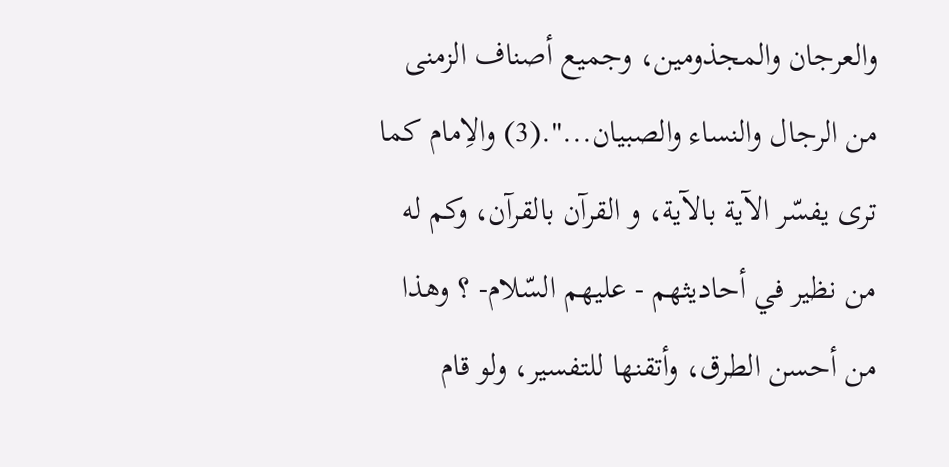والعرجان والمجذومين، وجميع أصناف الزمنى من الرجال والنساء والصبيان...".(3) والاِمام كما ترى يفسّر الآية بالآية، و القرآن بالقرآن، وكم له من نظير في أحاديثهم - عليهم السّلام- ؟ وهذا من أحسن الطرق، وأتقنها للتفسير، ولو قام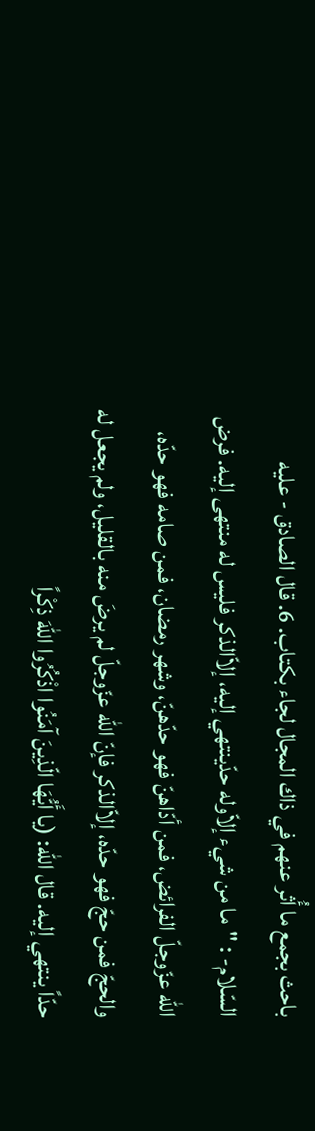باحث بجمع ما أُثر عنهم في ذاك المجال لجاء بكتاب. 6. قال الصادق - عليه السّلام- : "ما من شيء إلاّوله حدّينتهي إليه، إلاّالذكر فليس له منتهى إليه. فرض اللّه عزّوجلّ الفرائض، فمن أدّاهنّ فهو حدّهنّ، وشهر رمضان، فمن صامه فهو حدّه، والحجّ فمن حجّ فهو حدّه، إلاّالذكر فإنّ اللّه عزّوجلّ لم يرضَ منه بالقليل، ولم يجعل له حدّاً ينتهي إليه. قال اللّه: (يا أَيُّهَا الّذِينَ آمَنُوا اذْكُرُوا اللّهَ ذِكْراً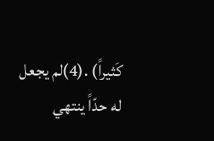كَثيراً) .(4)لم يجعل له حدّاً ينتهي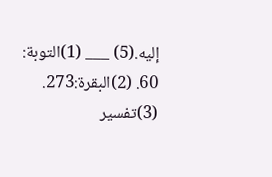إليه.(5) ___ (1)التوبة: 60. (2)البقرة:273. (3)تفسير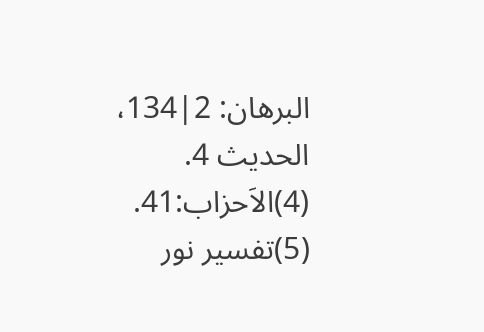البرهان: 2|134، الحديث 4. (4)الاَحزاب:41. (5)تفسير نور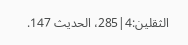الثقلين:4|285، الحديث 147.